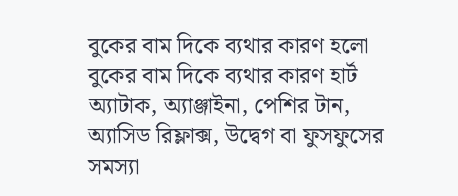বুকের বাম দিকে ব্যথার কারণ হলো বুকের বাম দিকে ব্যথার কারণ হার্ট অ্যাটাক, অ্যাঞ্জাইনা, পেশির টান, অ্যাসিড রিফ্লাক্স, উদ্বেগ বা ফুসফুসের সমস্যা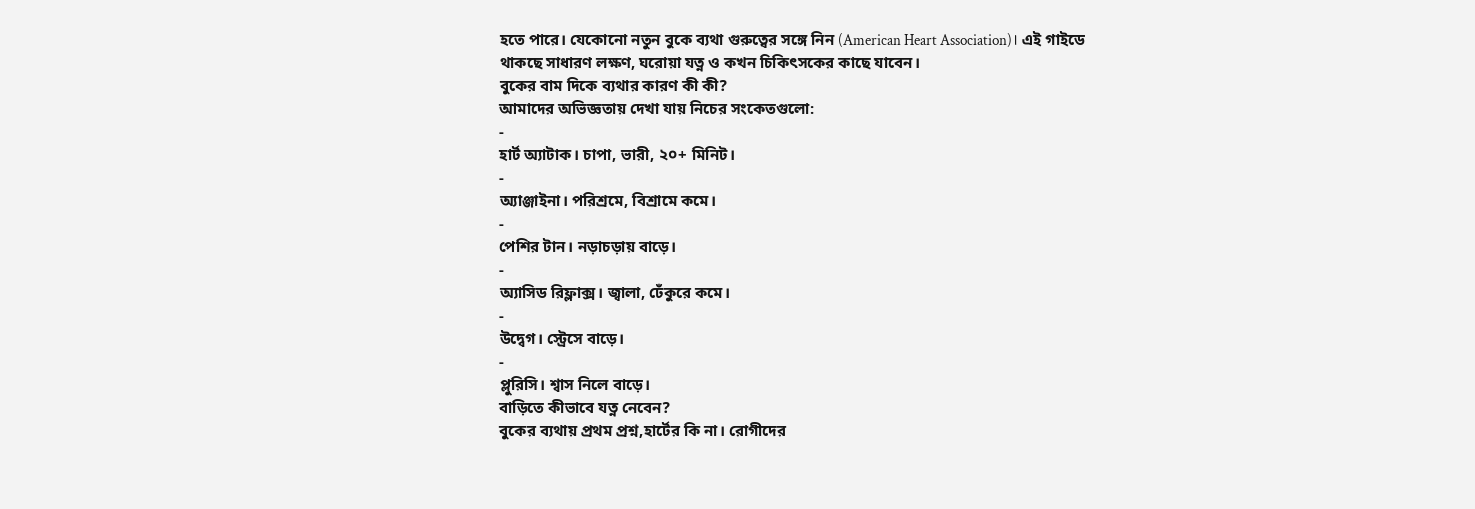হতে পারে। যেকোনো নতুন বুকে ব্যথা গুরুত্বের সঙ্গে নিন (American Heart Association)। এই গাইডে থাকছে সাধারণ লক্ষণ, ঘরোয়া যত্ন ও কখন চিকিৎসকের কাছে যাবেন।
বুকের বাম দিকে ব্যথার কারণ কী কী?
আমাদের অভিজ্ঞতায় দেখা যায় নিচের সংকেতগুলো:
-
হার্ট অ্যাটাক। চাপা, ভারী, ২০+ মিনিট।
-
অ্যাঞ্জাইনা। পরিশ্রমে, বিশ্রামে কমে।
-
পেশির টান। নড়াচড়ায় বাড়ে।
-
অ্যাসিড রিফ্লাক্স। জ্বালা, ঢেঁকুরে কমে।
-
উদ্বেগ। স্ট্রেসে বাড়ে।
-
প্লুরিসি। শ্বাস নিলে বাড়ে।
বাড়িতে কীভাবে যত্ন নেবেন?
বুকের ব্যথায় প্রথম প্রশ্ন,হার্টের কি না। রোগীদের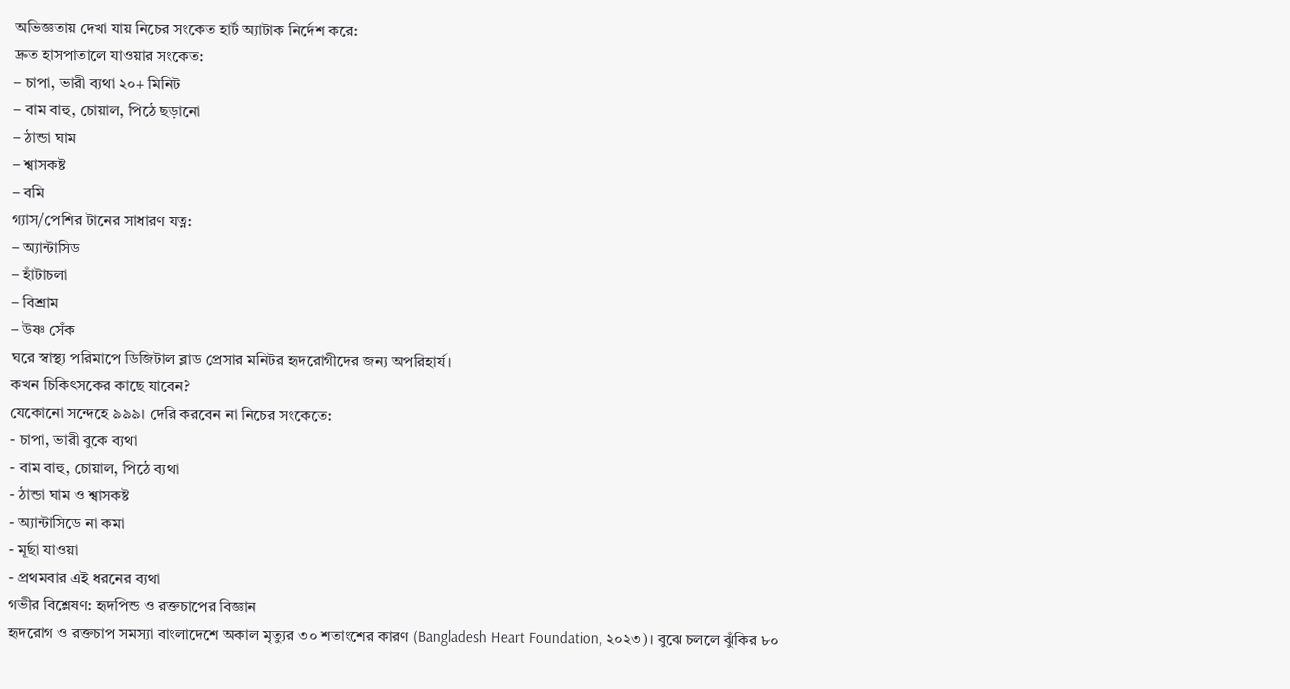অভিজ্ঞতায় দেখা যায় নিচের সংকেত হার্ট অ্যাটাক নির্দেশ করে:
দ্রুত হাসপাতালে যাওয়ার সংকেত:
– চাপা, ভারী ব্যথা ২০+ মিনিট
– বাম বাহু, চোয়াল, পিঠে ছড়ানো
– ঠান্ডা ঘাম
– শ্বাসকষ্ট
– বমি
গ্যাস/পেশির টানের সাধারণ যত্ন:
– অ্যান্টাসিড
– হাঁটাচলা
– বিশ্রাম
– উষ্ণ সেঁক
ঘরে স্বাস্থ্য পরিমাপে ডিজিটাল ব্লাড প্রেসার মনিটর হৃদরোগীদের জন্য অপরিহার্য।
কখন চিকিৎসকের কাছে যাবেন?
যেকোনো সন্দেহে ৯৯৯। দেরি করবেন না নিচের সংকেতে:
- চাপা, ভারী বুকে ব্যথা
- বাম বাহু, চোয়াল, পিঠে ব্যথা
- ঠান্ডা ঘাম ও শ্বাসকষ্ট
- অ্যান্টাসিডে না কমা
- মূর্ছা যাওয়া
- প্রথমবার এই ধরনের ব্যথা
গভীর বিশ্লেষণ: হৃদপিন্ড ও রক্তচাপের বিজ্ঞান
হৃদরোগ ও রক্তচাপ সমস্যা বাংলাদেশে অকাল মৃত্যুর ৩০ শতাংশের কারণ (Bangladesh Heart Foundation, ২০২৩)। বুঝে চললে ঝুঁকির ৮০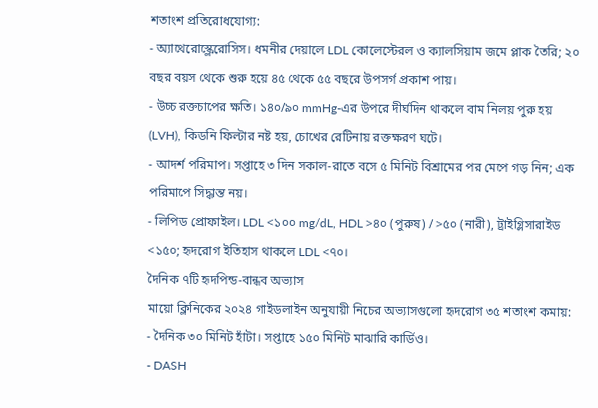শতাংশ প্রতিরোধযোগ্য:
- অ্যাথেরোস্ক্লেরোসিস। ধমনীর দেয়ালে LDL কোলেস্টেরল ও ক্যালসিয়াম জমে প্লাক তৈরি; ২০ বছর বয়স থেকে শুরু হয়ে ৪৫ থেকে ৫৫ বছরে উপসর্গ প্রকাশ পায়।
- উচ্চ রক্তচাপের ক্ষতি। ১৪০/৯০ mmHg-এর উপরে দীর্ঘদিন থাকলে বাম নিলয় পুরু হয় (LVH), কিডনি ফিল্টার নষ্ট হয়, চোখের রেটিনায় রক্তক্ষরণ ঘটে।
- আদর্শ পরিমাপ। সপ্তাহে ৩ দিন সকাল-রাতে বসে ৫ মিনিট বিশ্রামের পর মেপে গড় নিন; এক পরিমাপে সিদ্ধান্ত নয়।
- লিপিড প্রোফাইল। LDL <১০০ mg/dL, HDL >৪০ (পুরুষ) / >৫০ (নারী), ট্রাইগ্লিসারাইড <১৫০; হৃদরোগ ইতিহাস থাকলে LDL <৭০।
দৈনিক ৭টি হৃদপিন্ড-বান্ধব অভ্যাস
মায়ো ক্লিনিকের ২০২৪ গাইডলাইন অনুযায়ী নিচের অভ্যাসগুলো হৃদরোগ ৩৫ শতাংশ কমায়:
- দৈনিক ৩০ মিনিট হাঁটা। সপ্তাহে ১৫০ মিনিট মাঝারি কার্ডিও।
- DASH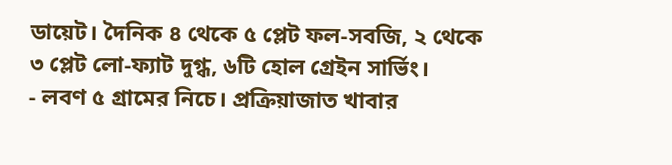ডায়েট। দৈনিক ৪ থেকে ৫ প্লেট ফল-সবজি, ২ থেকে ৩ প্লেট লো-ফ্যাট দুগ্ধ, ৬টি হোল গ্রেইন সার্ভিং।
- লবণ ৫ গ্রামের নিচে। প্রক্রিয়াজাত খাবার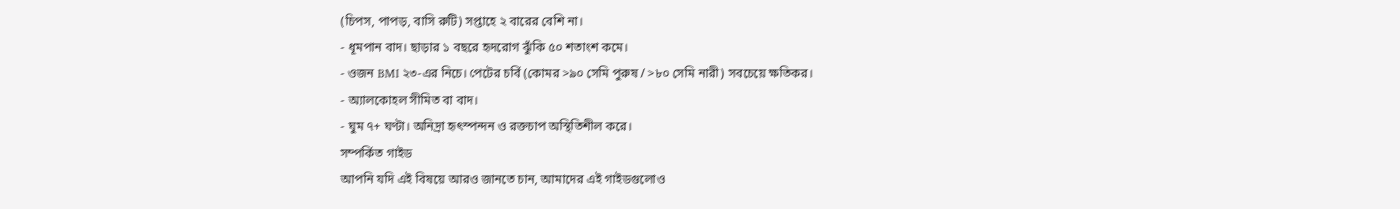(চিপস, পাপড়, বাসি রুটি) সপ্তাহে ২ বারের বেশি না।
- ধূমপান বাদ। ছাড়ার ১ বছরে হৃদরোগ ঝুঁকি ৫০ শতাংশ কমে।
- ওজন BMI ২৩-এর নিচে। পেটের চর্বি (কোমর >৯০ সেমি পুরুষ / >৮০ সেমি নারী) সবচেয়ে ক্ষতিকর।
- অ্যালকোহল সীমিত বা বাদ।
- ঘুম ৭+ ঘণ্টা। অনিদ্রা হৃৎস্পন্দন ও রক্তচাপ অস্থিতিশীল করে।
সম্পর্কিত গাইড
আপনি যদি এই বিষয়ে আরও জানতে চান, আমাদের এই গাইডগুলোও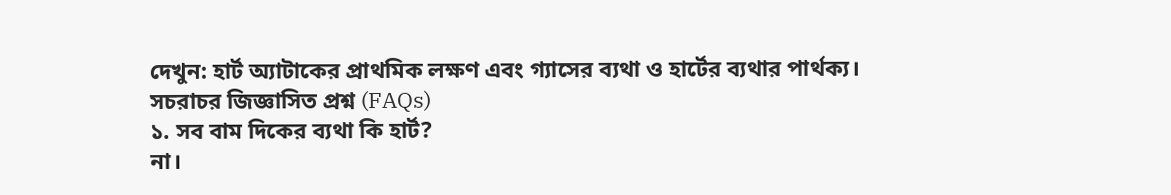দেখুন: হার্ট অ্যাটাকের প্রাথমিক লক্ষণ এবং গ্যাসের ব্যথা ও হার্টের ব্যথার পার্থক্য।
সচরাচর জিজ্ঞাসিত প্রশ্ন (FAQs)
১. সব বাম দিকের ব্যথা কি হার্ট?
না।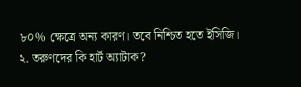৮০% ক্ষেত্রে অন্য কারণ। তবে নিশ্চিত হতে ইসিজি।
২. তরুণদের কি হার্ট অ্যাটাক?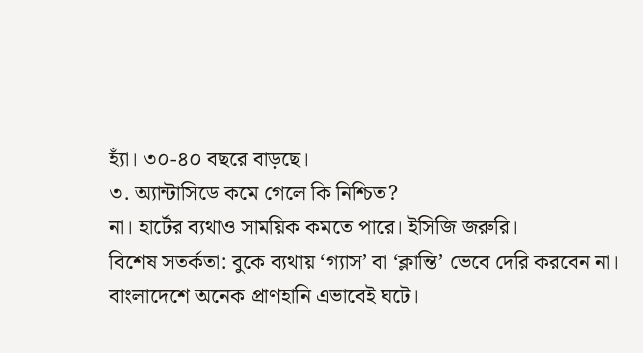হ্যাঁ। ৩০-৪০ বছরে বাড়ছে।
৩. অ্যান্টাসিডে কমে গেলে কি নিশ্চিত?
না। হার্টের ব্যথাও সাময়িক কমতে পারে। ইসিজি জরুরি।
বিশেষ সতর্কতা: বুকে ব্যথায় ‘গ্যাস’ বা ‘ক্লান্তি’ ভেবে দেরি করবেন না। বাংলাদেশে অনেক প্রাণহানি এভাবেই ঘটে।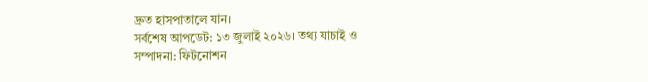দ্রুত হাসপাতালে যান।
সর্বশেষ আপডেট: ১৩ জুলাই ২০২৬। তথ্য যাচাই ও সম্পাদনা: ফিটনোশন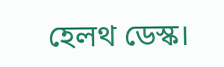হেলথ ডেস্ক।